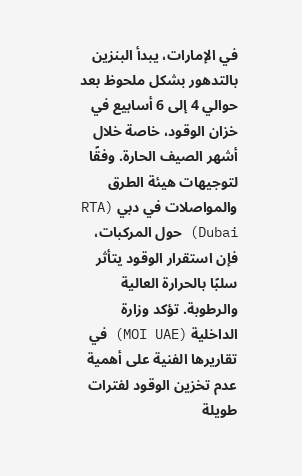في الإمارات، يبدأ البنزين بالتدهور بشكل ملحوظ بعد حوالي 4 إلى 6 أسابيع في خزان الوقود، خاصة خلال أشهر الصيف الحارة. وفقًا لتوجيهات هيئة الطرق والمواصلات في دبي (RTA Dubai) حول المركبات، فإن استقرار الوقود يتأثر سلبًا بالحرارة العالية والرطوبة. تؤكد وزارة الداخلية (MOI UAE) في تقاريرها الفنية على أهمية عدم تخزين الوقود لفترات طويلة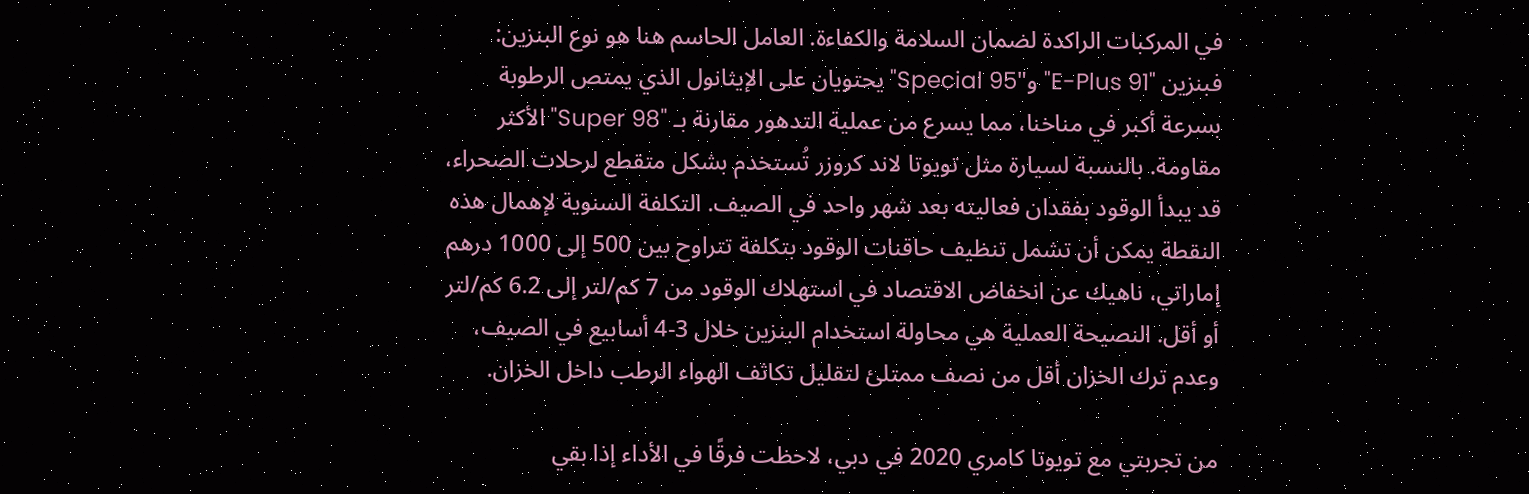في المركبات الراكدة لضمان السلامة والكفاءة. العامل الحاسم هنا هو نوع البنزين: فبنزين "E-Plus 91" و"Special 95" يحتويان على الإيثانول الذي يمتص الرطوبة بسرعة أكبر في مناخنا، مما يسرع من عملية التدهور مقارنة بـ "Super 98" الأكثر مقاومة. بالنسبة لسيارة مثل تويوتا لاند كروزر تُستخدم بشكل متقطع لرحلات الصحراء، قد يبدأ الوقود بفقدان فعاليته بعد شهر واحد في الصيف. التكلفة السنوية لإهمال هذه النقطة يمكن أن تشمل تنظيف حاقنات الوقود بتكلفة تتراوح بين 500 إلى 1000 درهم إماراتي، ناهيك عن انخفاض الاقتصاد في استهلاك الوقود من 7 كم/لتر إلى 6.2 كم/لتر أو أقل. النصيحة العملية هي محاولة استخدام البنزين خلال 3-4 أسابيع في الصيف، وعدم ترك الخزان أقل من نصف ممتلئ لتقليل تكاثف الهواء الرطب داخل الخزان.

من تجربتي مع تويوتا كامري 2020 في دبي، لاحظت فرقًا في الأداء إذا بقي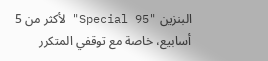البنزين "Special 95" لأكثر من 5 أسابيع، خاصة مع توقفي المتكرر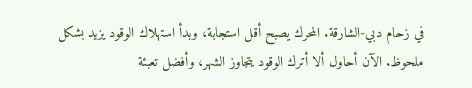في زحام دبي-الشارقة. المحرك يصبح أقل استجابة، وبدأ استهلاك الوقود يزيد بشكل ملحوظ. الآن أحاول ألا أترك الوقود يتجاوز الشهر، وأفضل تعبئة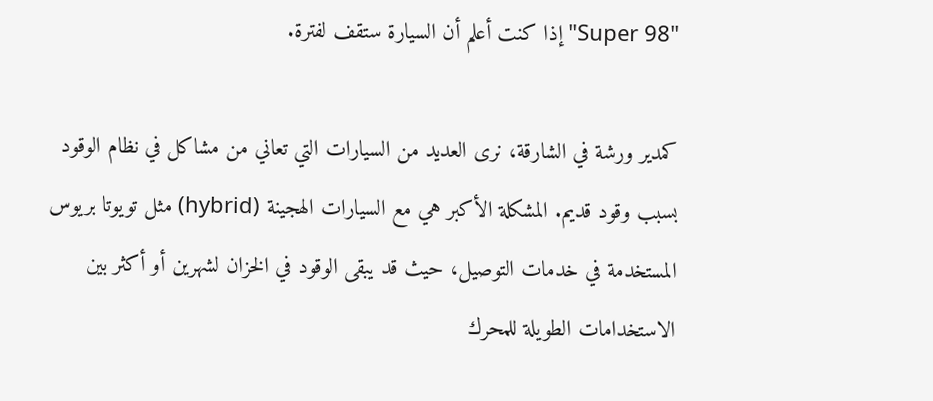"Super 98" إذا كنت أعلم أن السيارة ستقف لفترة.

كمدير ورشة في الشارقة، نرى العديد من السيارات التي تعاني من مشاكل في نظام الوقود بسبب وقود قديم. المشكلة الأكبر هي مع السيارات الهجينة (hybrid) مثل تويوتا بريوس المستخدمة في خدمات التوصيل، حيث قد يبقى الوقود في الخزان لشهرين أو أكثر بين الاستخدامات الطويلة للمحرك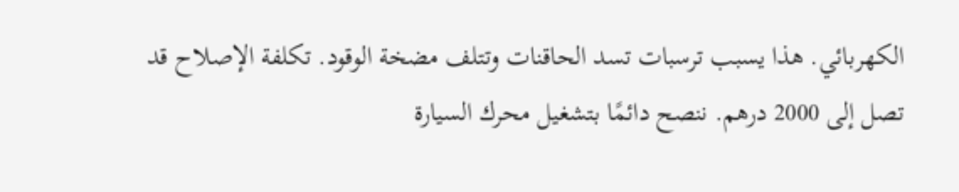الكهربائي. هذا يسبب ترسبات تسد الحاقنات وتتلف مضخة الوقود. تكلفة الإصلاح قد تصل إلى 2000 درهم. ننصح دائمًا بتشغيل محرك السيارة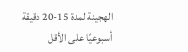الهجينة لمدة 15-20 دقيقة أسبوعيًا على الأقل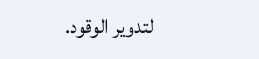لتدوير الوقود.